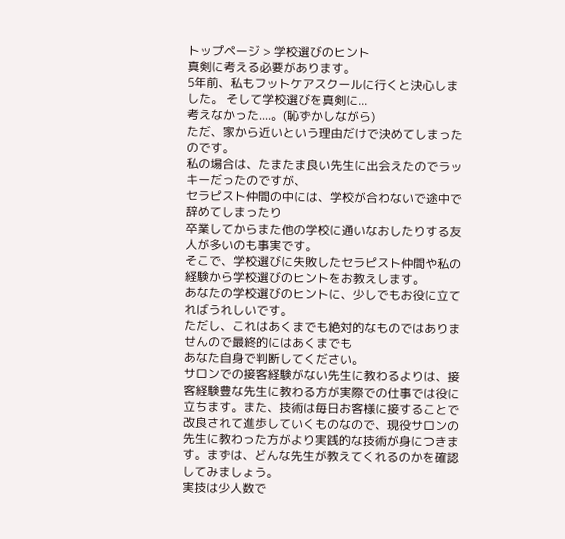トップページ > 学校選びのヒント
真剣に考える必要があります。
5年前、私もフットケアスクールに行くと決心しました。 そして学校選びを真剣に...
考えなかった....。(恥ずかしながら)
ただ、家から近いという理由だけで決めてしまったのです。
私の場合は、たまたま良い先生に出会えたのでラッキーだったのですが、
セラピスト仲間の中には、学校が合わないで途中で辞めてしまったり
卒業してからまた他の学校に通いなおしたりする友人が多いのも事実です。
そこで、学校選びに失敗したセラピスト仲間や私の経験から学校選びのヒントをお教えします。
あなたの学校選びのヒントに、少しでもお役に立てればうれしいです。
ただし、これはあくまでも絶対的なものではありませんので最終的にはあくまでも
あなた自身で判断してください。
サロンでの接客経験がない先生に教わるよりは、接客経験豊な先生に教わる方が実際での仕事では役に立ちます。また、技術は毎日お客様に接することで改良されて進歩していくものなので、現役サロンの先生に教わった方がより実践的な技術が身につきます。まずは、どんな先生が教えてくれるのかを確認してみましょう。
実技は少人数で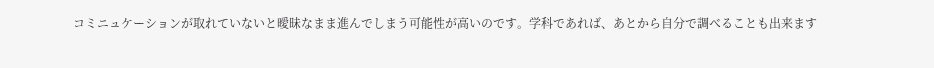コミニュケーションが取れていないと曖昧なまま進んでしまう可能性が高いのです。学科であれば、あとから自分で調べることも出来ます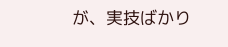が、実技ばかり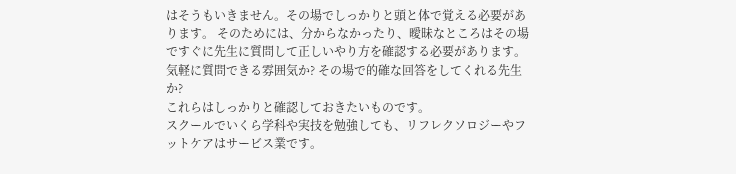はそうもいきません。その場でしっかりと頭と体で覚える必要があります。 そのためには、分からなかったり、曖昧なところはその場ですぐに先生に質問して正しいやり方を確認する必要があります。
気軽に質問できる雰囲気か? その場で的確な回答をしてくれる先生か?
これらはしっかりと確認しておきたいものです。
スクールでいくら学科や実技を勉強しても、リフレクソロジーやフットケアはサービス業です。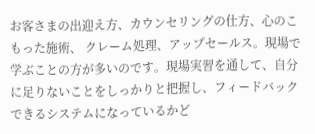お客さまの出迎え方、カウンセリングの仕方、心のこもった施術、 クレーム処理、アップセールス。現場で学ぶことの方が多いのです。現場実習を通して、自分に足りないことをしっかりと把握し、フィードバックできるシステムになっているかど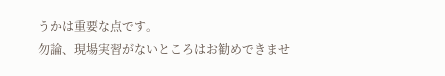うかは重要な点です。
勿論、現場実習がないところはお勧めできませ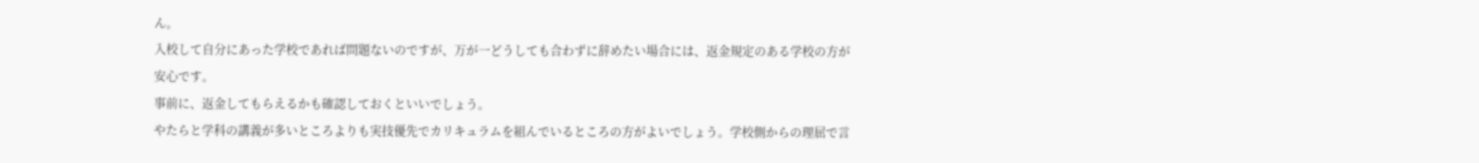ん。
入校して自分にあった学校であれば問題ないのですが、万が一どうしても合わずに辞めたい場合には、返金規定のある学校の方が安心です。
事前に、返金してもらえるかも確認しておくといいでしょう。
やたらと学科の講義が多いところよりも実技優先でカリキュラムを組んでいるところの方がよいでしょう。学校側からの理屈で言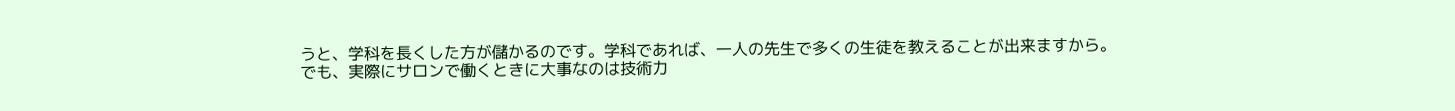うと、学科を長くした方が儲かるのです。学科であれば、一人の先生で多くの生徒を教えることが出来ますから。
でも、実際にサロンで働くときに大事なのは技術力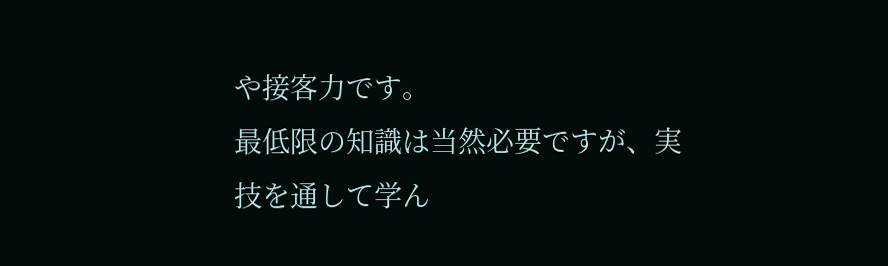や接客力です。
最低限の知識は当然必要ですが、実技を通して学ん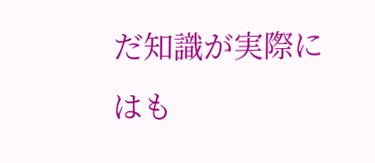だ知識が実際にはも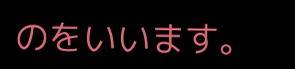のをいいます。